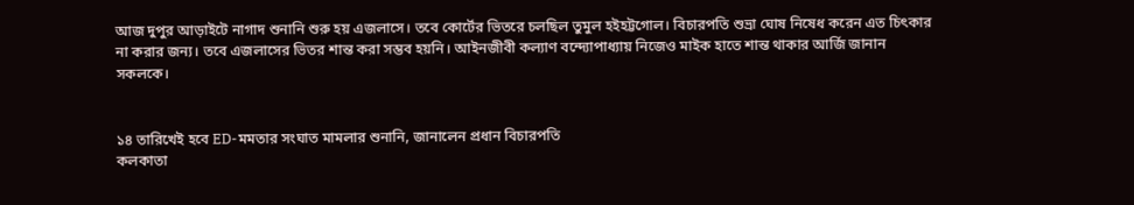আজ দুপুর আড়াইটে নাগাদ শুনানি শুরু হয় এজলাসে। তবে কোর্টের ভিতরে চলছিল তুমুল হইহট্টগোল। বিচারপতি শুভ্রা ঘোষ নিষেধ করেন এত চিৎকার না করার জন্য। তবে এজলাসের ভিতর শান্ত করা সম্ভব হয়নি। আইনজীবী কল্যাণ বন্দ্যোপাধ্যায় নিজেও মাইক হাতে শান্ত থাকার আর্জি জানান সকলকে।


১৪ তারিখেই হবে ED-মমতার সংঘাত মামলার শুনানি, জানালেন প্রধান বিচারপতি
কলকাতা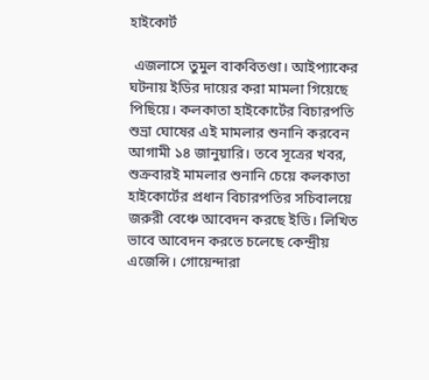হাইকোর্ট

 এজলাসে তুমুল বাকবিতণ্ডা। আইপ্যাকের ঘটনায় ইডির দায়ের করা মামলা গিয়েছে পিছিয়ে। কলকাতা হাইকোর্টের বিচারপতি শুভ্রা ঘোষের এই মামলার শুনানি করবেন আগামী ১৪ জানুয়ারি। তবে সূত্রের খবর, শুক্রবারই মামলার শুনানি চেয়ে কলকাতা হাইকোর্টের প্রধান বিচারপতির সচিবালয়ে জরুরী বেঞ্চে আবেদন করছে ইডি। লিখিত ভাবে আবেদন করতে চলেছে কেন্দ্রীয় এজেন্সি। গোয়েন্দারা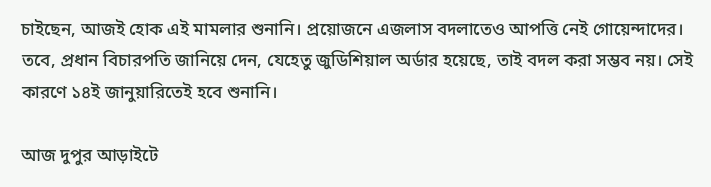চাইছেন, আজই হোক এই মামলার শুনানি। প্রয়োজনে এজলাস বদলাতেও আপত্তি নেই গোয়েন্দাদের। তবে, প্রধান বিচারপতি জানিয়ে দেন, যেহেতু জুডিশিয়াল অর্ডার হয়েছে, তাই বদল করা সম্ভব নয়। সেই কারণে ১৪ই জানুয়ারিতেই হবে শুনানি।

আজ দুপুর আড়াইটে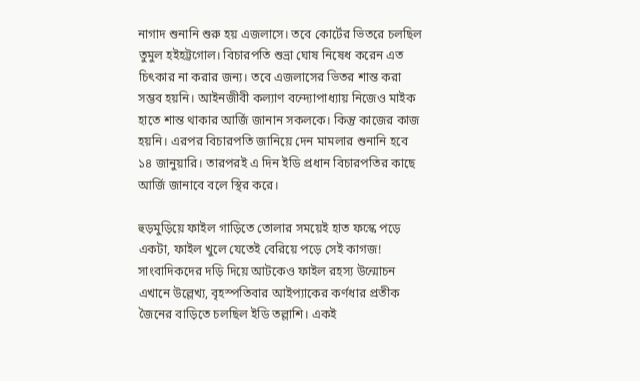নাগাদ শুনানি শুরু হয় এজলাসে। তবে কোর্টের ভিতরে চলছিল তুমুল হইহট্টগোল। বিচারপতি শুভ্রা ঘোষ নিষেধ করেন এত চিৎকার না করার জন্য। তবে এজলাসের ভিতর শান্ত করা সম্ভব হয়নি। আইনজীবী কল্যাণ বন্দ্যোপাধ্যায় নিজেও মাইক হাতে শান্ত থাকার আর্জি জানান সকলকে। কিন্তু কাজের কাজ হয়নি। এরপর বিচারপতি জানিয়ে দেন মামলার শুনানি হবে ১৪ জানুয়ারি। তারপরই এ দিন ইডি প্রধান বিচারপতির কাছে আর্জি জানাবে বলে স্থির করে।

হুড়মুড়িয়ে ফাইল গাড়িতে তোলার সময়েই হাত ফস্কে পড়ে একটা, ফাইল খুলে যেতেই বেরিয়ে পড়ে সেই কাগজ! সাংবাদিকদের দড়ি দিয়ে আটকেও ফাইল রহস্য উন্মোচন
এখানে উল্লেখ্য, বৃহস্পতিবার আইপ্যাকের কর্ণধার প্রতীক জৈনের বাড়িতে চলছিল ইডি তল্লাশি। একই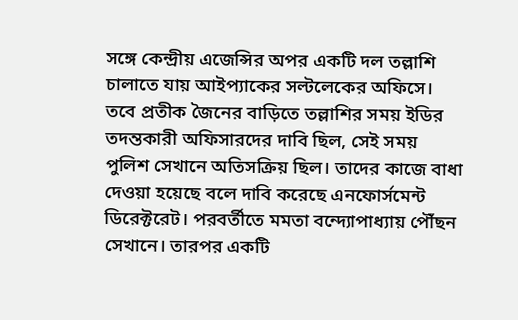সঙ্গে কেন্দ্রীয় এজেন্সির অপর একটি দল তল্লাশি চালাতে যায় আইপ্যাকের সল্টলেকের অফিসে। তবে প্রতীক জৈনের বাড়িতে তল্লাশির সময় ইডির তদন্তকারী অফিসারদের দাবি ছিল, সেই সময় পুলিশ সেখানে অতিসক্রিয় ছিল। তাদের কাজে বাধা দেওয়া হয়েছে বলে দাবি করেছে এনফোর্সমেন্ট ডিরেক্টরেট। পরবর্তীতে মমতা বন্দ্যোপাধ্যায় পৌঁছন সেখানে। তারপর একটি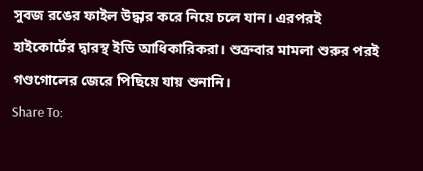সুবজ রঙের ফাইল উদ্ধার করে নিয়ে চলে যান। এরপরই হাইকোর্টের দ্বারস্থ ইডি আধিকারিকরা। শুক্রবার মামলা শুরুর পরই গণ্ডগোলের জেরে পিছিয়ে যায় শুনানি।
Share To: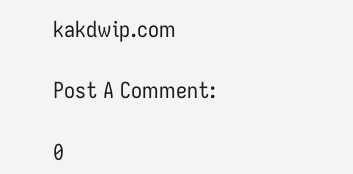kakdwip.com

Post A Comment:

0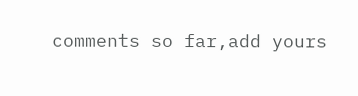comments so far,add yours